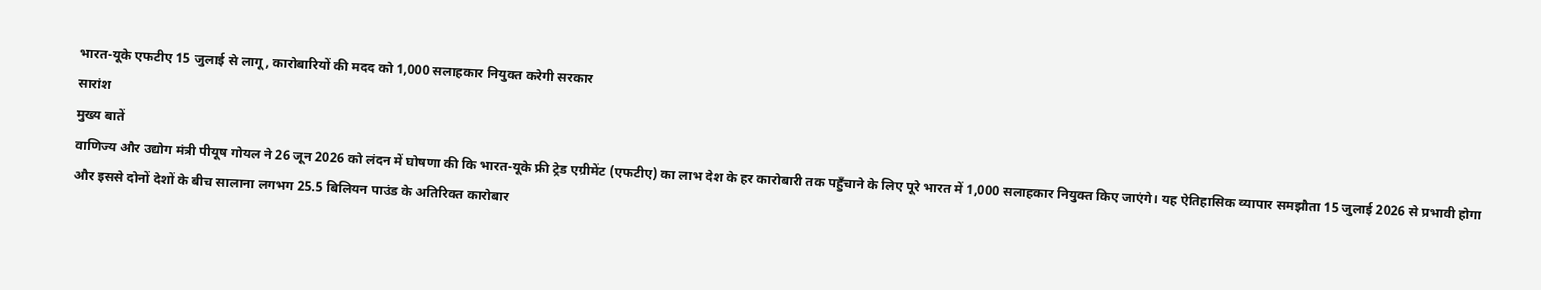भारत-यूके एफटीए 15 जुलाई से लागू, कारोबारियों की मदद को 1,000 सलाहकार नियुक्त करेगी सरकार
सारांश
मुख्य बातें
वाणिज्य और उद्योग मंत्री पीयूष गोयल ने 26 जून 2026 को लंदन में घोषणा की कि भारत-यूके फ्री ट्रेड एग्रीमेंट (एफटीए) का लाभ देश के हर कारोबारी तक पहुँचाने के लिए पूरे भारत में 1,000 सलाहकार नियुक्त किए जाएंगे। यह ऐतिहासिक व्यापार समझौता 15 जुलाई 2026 से प्रभावी होगा और इससे दोनों देशों के बीच सालाना लगभग 25.5 बिलियन पाउंड के अतिरिक्त कारोबार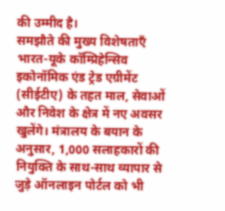की उम्मीद है।
समझौते की मुख्य विशेषताएँ
भारत-यूके कॉम्प्रिहेन्सिव इकोनॉमिक एंड ट्रेड एग्रीमेंट (सीईटीए) के तहत माल, सेवाओं और निवेश के क्षेत्र में नए अवसर खुलेंगे। मंत्रालय के बयान के अनुसार, 1,000 सलाहकारों की नियुक्ति के साथ-साथ व्यापार से जुड़े ऑनलाइन पोर्टल को भी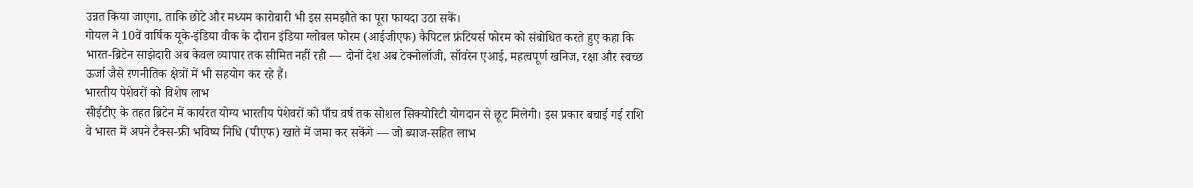उन्नत किया जाएगा, ताकि छोटे और मध्यम कारोबारी भी इस समझौते का पूरा फायदा उठा सकें।
गोयल ने 10वें वार्षिक यूके-इंडिया वीक के दौरान इंडिया ग्लोबल फोरम (आईजीएफ) कैपिटल फ्रंटियर्स फोरम को संबोधित करते हुए कहा कि भारत-ब्रिटेन साझेदारी अब केवल व्यापार तक सीमित नहीं रही — दोनों देश अब टेक्नोलॉजी, सॉवरेन एआई, महत्वपूर्ण खनिज, रक्षा और स्वच्छ ऊर्जा जैसे रणनीतिक क्षेत्रों में भी सहयोग कर रहे हैं।
भारतीय पेशेवरों को विशेष लाभ
सीईटीए के तहत ब्रिटेन में कार्यरत योग्य भारतीय पेशेवरों को पाँच वर्ष तक सोशल सिक्योरिटी योगदान से छूट मिलेगी। इस प्रकार बचाई गई राशि वे भारत में अपने टैक्स-फ्री भविष्य निधि (पीएफ) खाते में जमा कर सकेंगे — जो ब्याज-सहित लाभ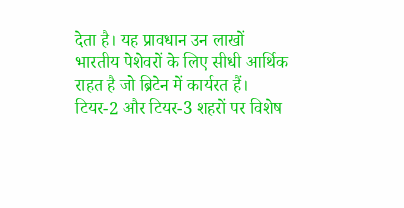देता है। यह प्रावधान उन लाखों भारतीय पेशेवरों के लिए सीधी आर्थिक राहत है जो ब्रिटेन में कार्यरत हैं।
टियर-2 और टियर-3 शहरों पर विशेष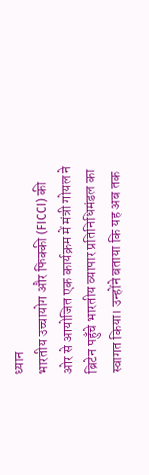ध्यान
भारतीय उच्चायोग और फिक्की (FICCI) की ओर से आयोजित एक कार्यक्रम में मंत्री गोयल ने ब्रिटेन पहुँचे भारतीय व्यापार प्रतिनिधिमंडल का स्वागत किया। उन्होंने बताया कि यह अब तक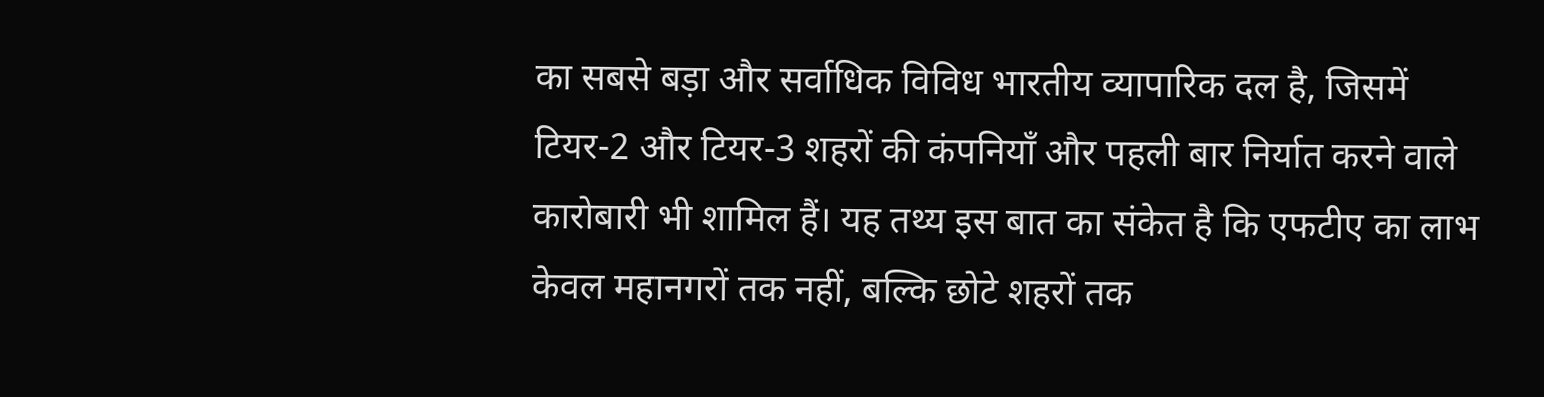का सबसे बड़ा और सर्वाधिक विविध भारतीय व्यापारिक दल है, जिसमें टियर-2 और टियर-3 शहरों की कंपनियाँ और पहली बार निर्यात करने वाले कारोबारी भी शामिल हैं। यह तथ्य इस बात का संकेत है कि एफटीए का लाभ केवल महानगरों तक नहीं, बल्कि छोटे शहरों तक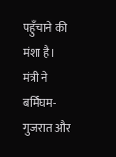पहुँचाने की मंशा है।
मंत्री ने बर्मिंघम-गुजरात और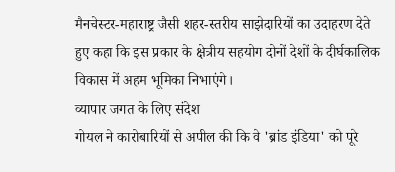मैनचेस्टर-महाराष्ट्र जैसी शहर-स्तरीय साझेदारियों का उदाहरण देते हुए कहा कि इस प्रकार के क्षेत्रीय सहयोग दोनों देशों के दीर्घकालिक विकास में अहम भूमिका निभाएंगे।
व्यापार जगत के लिए संदेश
गोयल ने कारोबारियों से अपील की कि वे 'ब्रांड इंडिया' को पूरे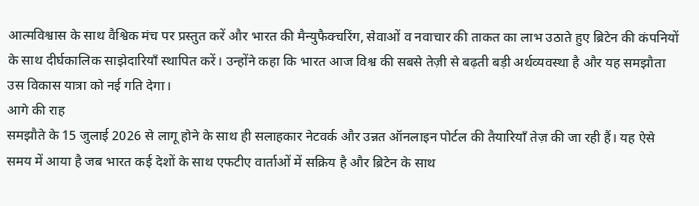आत्मविश्वास के साथ वैश्विक मंच पर प्रस्तुत करें और भारत की मैन्युफैक्चरिंग, सेवाओं व नवाचार की ताकत का लाभ उठाते हुए ब्रिटेन की कंपनियों के साथ दीर्घकालिक साझेदारियाँ स्थापित करें। उन्होंने कहा कि भारत आज विश्व की सबसे तेज़ी से बढ़ती बड़ी अर्थव्यवस्था है और यह समझौता उस विकास यात्रा को नई गति देगा।
आगे की राह
समझौते के 15 जुलाई 2026 से लागू होने के साथ ही सलाहकार नेटवर्क और उन्नत ऑनलाइन पोर्टल की तैयारियाँ तेज़ की जा रही हैं। यह ऐसे समय में आया है जब भारत कई देशों के साथ एफटीए वार्ताओं में सक्रिय है और ब्रिटेन के साथ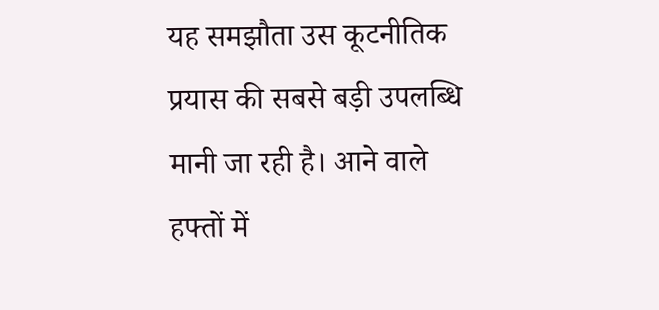यह समझौता उस कूटनीतिक प्रयास की सबसे बड़ी उपलब्धि मानी जा रही है। आने वाले हफ्तों में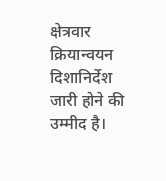क्षेत्रवार क्रियान्वयन दिशानिर्देश जारी होने की उम्मीद है।